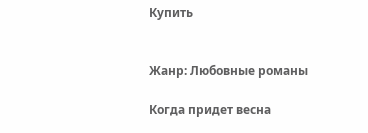Купить


Жанр: Любовные романы

Когда придет весна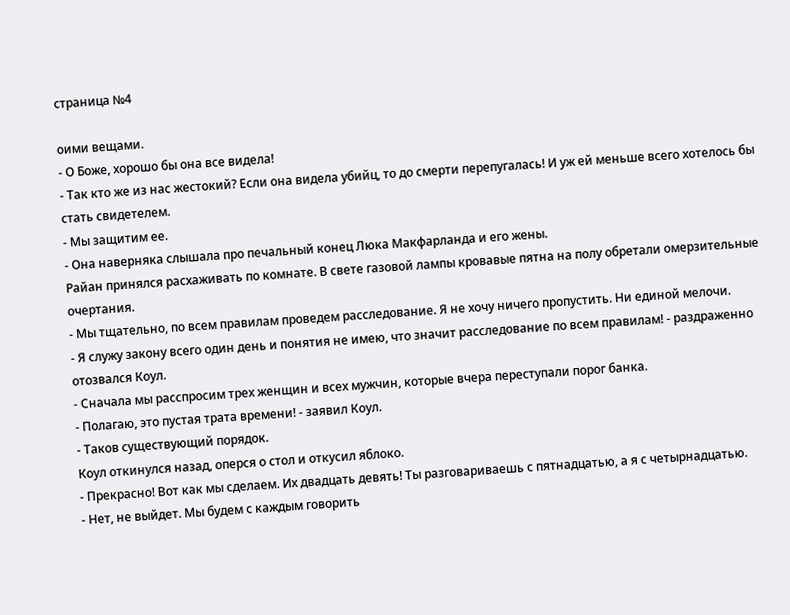страница №4

оими вещами.
- О Боже, хорошо бы она все видела!
- Так кто же из нас жестокий? Если она видела убийц, то до смерти перепугалась! И уж ей меньше всего хотелось бы
стать свидетелем.
- Мы защитим ее.
- Она наверняка слышала про печальный конец Люка Макфарланда и его жены.
Райан принялся расхаживать по комнате. В свете газовой лампы кровавые пятна на полу обретали омерзительные
очертания.
- Мы тщательно, по всем правилам проведем расследование. Я не хочу ничего пропустить. Ни единой мелочи.
- Я служу закону всего один день и понятия не имею, что значит расследование по всем правилам! - раздраженно
отозвался Коул.
- Сначала мы расспросим трех женщин и всех мужчин, которые вчера переступали порог банка.
- Полагаю, это пустая трата времени! - заявил Коул.
- Таков существующий порядок.
Коул откинулся назад, оперся о стол и откусил яблоко.
- Прекрасно! Вот как мы сделаем. Их двадцать девять! Ты разговариваешь с пятнадцатью, а я с четырнадцатью.
- Нет, не выйдет. Мы будем с каждым говорить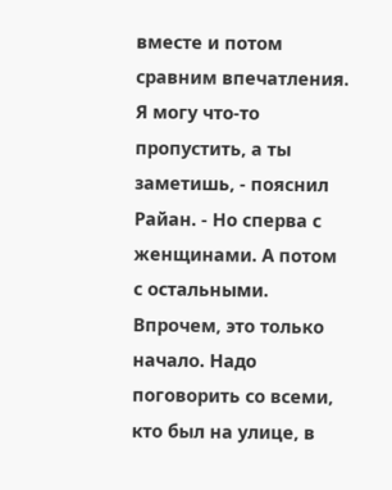вместе и потом сравним впечатления. Я могу что-то пропустить, а ты
заметишь, - пояснил Райан. - Но сперва с женщинами. А потом с остальными. Впрочем, это только начало. Надо
поговорить со всеми, кто был на улице, в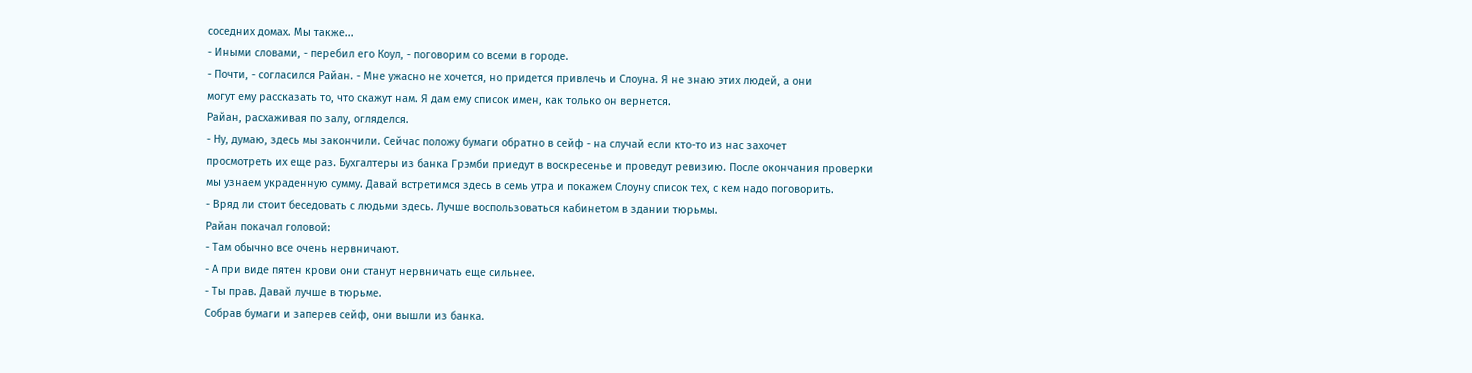соседних домах. Мы также...
- Иными словами, - перебил его Коул, - поговорим со всеми в городе.
- Почти, - согласился Райан. - Мне ужасно не хочется, но придется привлечь и Слоуна. Я не знаю этих людей, а они
могут ему рассказать то, что скажут нам. Я дам ему список имен, как только он вернется.
Райан, расхаживая по залу, огляделся.
- Ну, думаю, здесь мы закончили. Сейчас положу бумаги обратно в сейф - на случай если кто-то из нас захочет
просмотреть их еще раз. Бухгалтеры из банка Грэмби приедут в воскресенье и проведут ревизию. После окончания проверки
мы узнаем украденную сумму. Давай встретимся здесь в семь утра и покажем Слоуну список тех, с кем надо поговорить.
- Вряд ли стоит беседовать с людьми здесь. Лучше воспользоваться кабинетом в здании тюрьмы.
Райан покачал головой:
- Там обычно все очень нервничают.
- А при виде пятен крови они станут нервничать еще сильнее.
- Ты прав. Давай лучше в тюрьме.
Собрав бумаги и заперев сейф, они вышли из банка.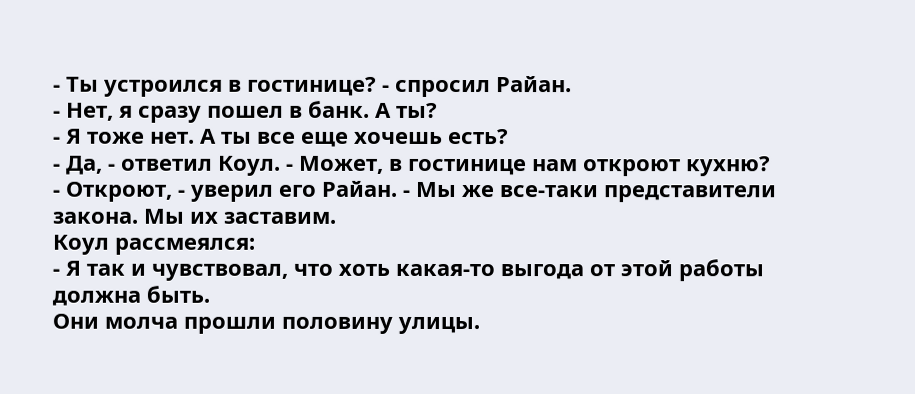- Ты устроился в гостинице? - спросил Райан.
- Нет, я сразу пошел в банк. А ты?
- Я тоже нет. А ты все еще хочешь есть?
- Да, - ответил Коул. - Может, в гостинице нам откроют кухню?
- Откроют, - уверил его Райан. - Мы же все-таки представители закона. Мы их заставим.
Коул рассмеялся:
- Я так и чувствовал, что хоть какая-то выгода от этой работы должна быть.
Они молча прошли половину улицы.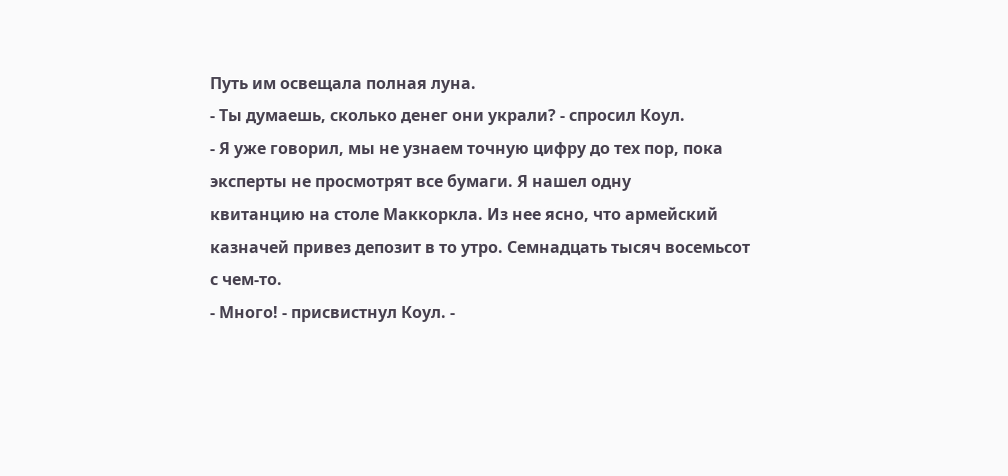Путь им освещала полная луна.
- Ты думаешь, сколько денег они украли? - спросил Коул.
- Я уже говорил, мы не узнаем точную цифру до тех пор, пока эксперты не просмотрят все бумаги. Я нашел одну
квитанцию на столе Маккоркла. Из нее ясно, что армейский казначей привез депозит в то утро. Семнадцать тысяч восемьсот
с чем-то.
- Много! - присвистнул Коул. -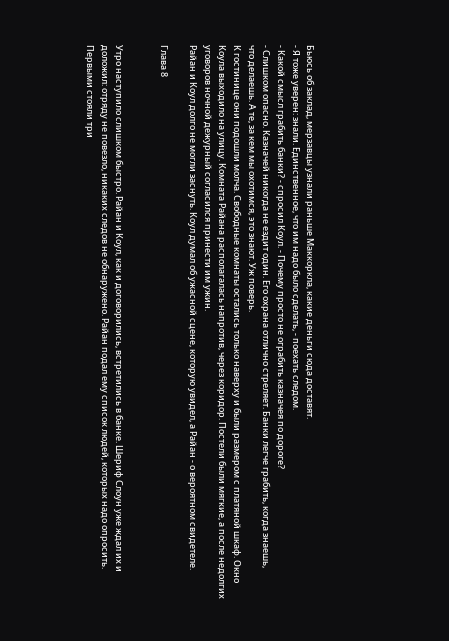Бьюсь об заклад, мерзавцы узнали раньше Маккоркла, какие деньги сюда доставят.
- Я тоже уверен: знали. Единственное, что им надо было сделать, - поехать следом.
- Какой смысл грабить банки? - спросил Коул. - Почему просто не ограбить казначея по дороге?
- Слишком опасно. Казначей никогда не ездит один. Его охрана отлично стреляет. Банки легче грабить, когда знаешь,
что делаешь. А те, за кем мы охотимся, это знают. Уж поверь.
К гостинице они подошли молча. Свободные комнаты остались только наверху и были размером с платяной шкаф. Окно
Коула выходило на улицу. Комната Райана располагалась напротив, через коридор. Постели были мягкие, а после недолгих
уговоров ночной дежурный согласился принести им ужин.
Райан и Коул долго не могли заснуть. Коул думал об ужасной сцене, которую увидел, а Райан - о вероятном свидетеле.

Глава 8


Утро наступило слишком быстро. Райан и Коул, как и договорились, встретились в банке. Шериф Слоун уже ждал их и
доложил: отряду не повезло, никаких следов не обнаружено. Райан подал ему список людей, которых надо опросить.
Первыми стояли три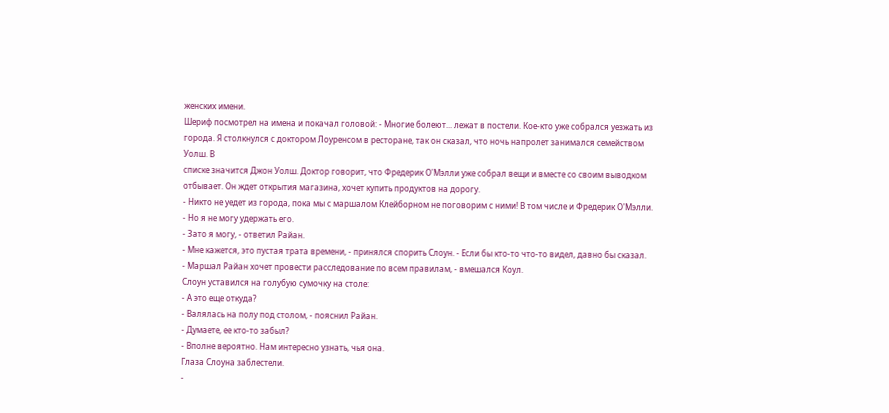женских имени.
Шериф посмотрел на имена и покачал головой: - Многие болеют... лежат в постели. Кое-кто уже собрался уезжать из
города. Я столкнулся с доктором Лоуренсом в ресторане, так он сказал, что ночь напролет занимался семейством Уолш. В
списке значится Джон Уолш. Доктор говорит, что Фредерик О'Мэлли уже собрал вещи и вместе со своим выводком
отбывает. Он ждет открытия магазина, хочет купить продуктов на дорогу.
- Никто не уедет из города, пока мы с маршалом Клейборном не поговорим с ними! В том числе и Фредерик О'Мэлли.
- Но я не могу удержать его.
- Зато я могу, - ответил Райан.
- Мне кажется, это пустая трата времени, - принялся спорить Слоун. - Если бы кто-то что-то видел, давно бы сказал.
- Маршал Райан хочет провести расследование по всем правилам, - вмешался Коул.
Слоун уставился на голубую сумочку на столе:
- А это еще откуда?
- Валялась на полу под столом, - пояснил Райан.
- Думаете, ее кто-то забыл?
- Вполне вероятно. Нам интересно узнать, чья она.
Глаза Слоуна заблестели.
-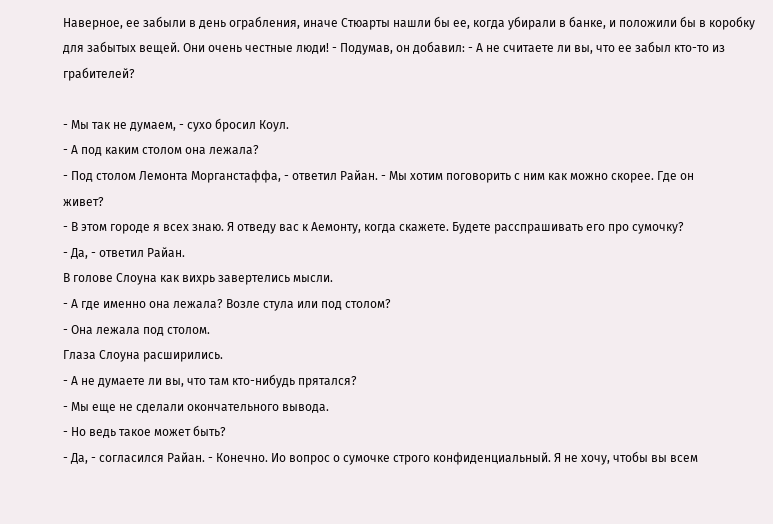Наверное, ее забыли в день ограбления, иначе Стюарты нашли бы ее, когда убирали в банке, и положили бы в коробку
для забытых вещей. Они очень честные люди! - Подумав, он добавил: - А не считаете ли вы, что ее забыл кто-то из
грабителей?

- Мы так не думаем, - сухо бросил Коул.
- А под каким столом она лежала?
- Под столом Лемонта Морганстаффа, - ответил Райан. - Мы хотим поговорить с ним как можно скорее. Где он
живет?
- В этом городе я всех знаю. Я отведу вас к Аемонту, когда скажете. Будете расспрашивать его про сумочку?
- Да, - ответил Райан.
В голове Слоуна как вихрь завертелись мысли.
- А где именно она лежала? Возле стула или под столом?
- Она лежала под столом.
Глаза Слоуна расширились.
- А не думаете ли вы, что там кто-нибудь прятался?
- Мы еще не сделали окончательного вывода.
- Но ведь такое может быть?
- Да, - согласился Райан. - Конечно. Ио вопрос о сумочке строго конфиденциальный. Я не хочу, чтобы вы всем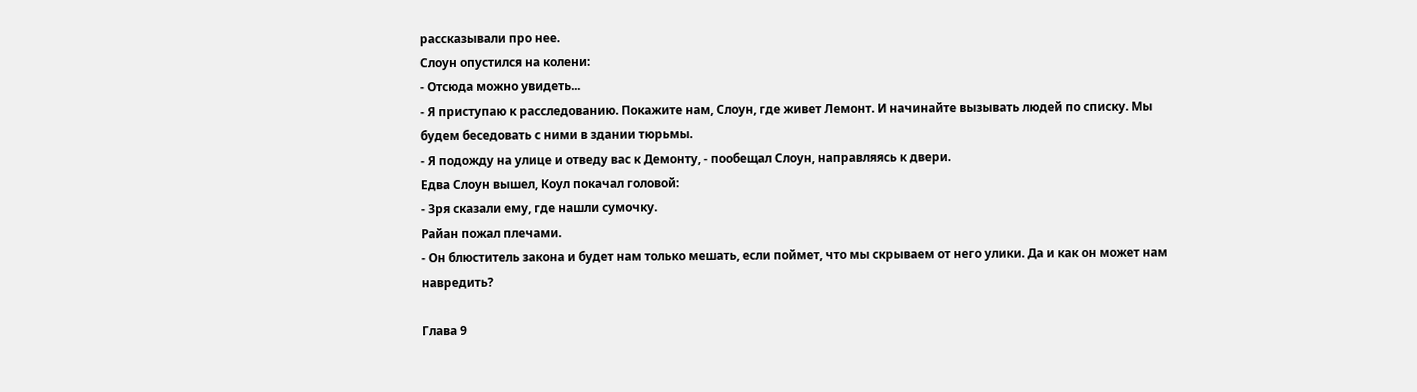рассказывали про нее.
Слоун опустился на колени:
- Отсюда можно увидеть...
- Я приступаю к расследованию. Покажите нам, Слоун, где живет Лемонт. И начинайте вызывать людей по списку. Мы
будем беседовать с ними в здании тюрьмы.
- Я подожду на улице и отведу вас к Демонту, - пообещал Слоун, направляясь к двери.
Едва Слоун вышел, Коул покачал головой:
- Зря сказали ему, где нашли сумочку.
Райан пожал плечами.
- Он блюститель закона и будет нам только мешать, если поймет, что мы скрываем от него улики. Да и как он может нам
навредить?

Глава 9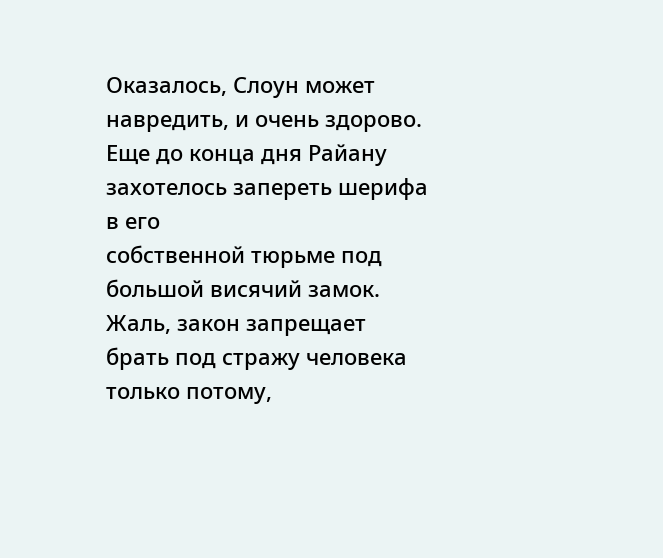Оказалось, Слоун может навредить, и очень здорово. Еще до конца дня Райану захотелось запереть шерифа в его
собственной тюрьме под большой висячий замок. Жаль, закон запрещает брать под стражу человека только потому,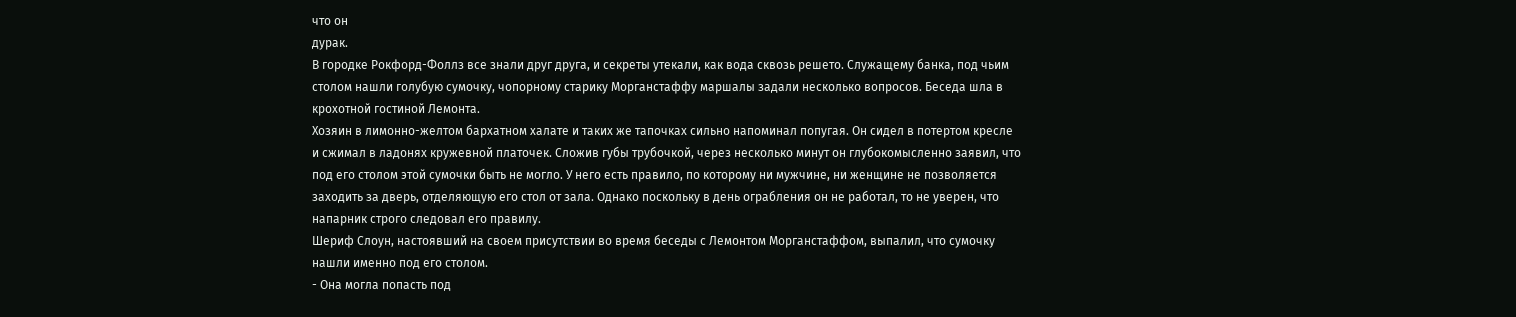что он
дурак.
В городке Рокфорд-Фоллз все знали друг друга, и секреты утекали, как вода сквозь решето. Служащему банка, под чьим
столом нашли голубую сумочку, чопорному старику Морганстаффу маршалы задали несколько вопросов. Беседа шла в
крохотной гостиной Лемонта.
Хозяин в лимонно-желтом бархатном халате и таких же тапочках сильно напоминал попугая. Он сидел в потертом кресле
и сжимал в ладонях кружевной платочек. Сложив губы трубочкой, через несколько минут он глубокомысленно заявил, что
под его столом этой сумочки быть не могло. У него есть правило, по которому ни мужчине, ни женщине не позволяется
заходить за дверь, отделяющую его стол от зала. Однако поскольку в день ограбления он не работал, то не уверен, что
напарник строго следовал его правилу.
Шериф Слоун, настоявший на своем присутствии во время беседы с Лемонтом Морганстаффом, выпалил, что сумочку
нашли именно под его столом.
- Она могла попасть под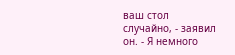ваш стол случайно, - заявил он. - Я немного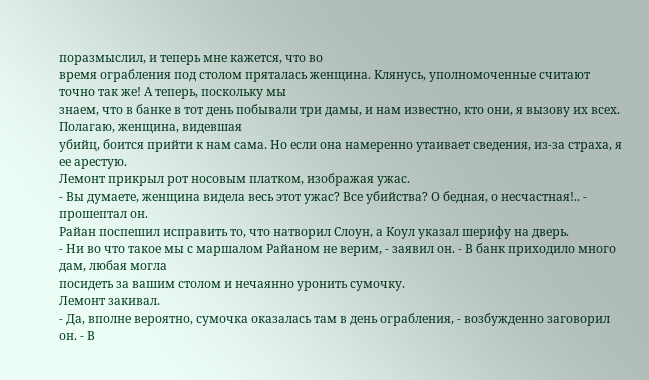поразмыслил, и теперь мне кажется, что во
время ограбления под столом пряталась женщина. Клянусь, уполномоченные считают точно так же! А теперь, поскольку мы
знаем, что в банке в тот день побывали три дамы, и нам известно, кто они, я вызову их всех. Полагаю, женщина, видевшая
убийц, боится прийти к нам сама. Но если она намеренно утаивает сведения, из-за страха, я ее арестую.
Лемонт прикрыл рот носовым платком, изображая ужас.
- Вы думаете, женщина видела весь этот ужас? Все убийства? О бедная, о несчастная!.. - прошептал он.
Райан поспешил исправить то, что натворил Слоун, а Коул указал шерифу на дверь.
- Ни во что такое мы с маршалом Райаном не верим, - заявил он. - В банк приходило много дам, любая могла
посидеть за вашим столом и нечаянно уронить сумочку.
Лемонт закивал.
- Да, вполне вероятно, сумочка оказалась там в день ограбления, - возбужденно заговорил он. - В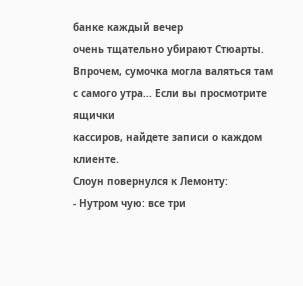банке каждый вечер
очень тщательно убирают Стюарты. Впрочем, сумочка могла валяться там с самого утра... Если вы просмотрите ящички
кассиров, найдете записи о каждом клиенте.
Слоун повернулся к Лемонту:
- Нутром чую: все три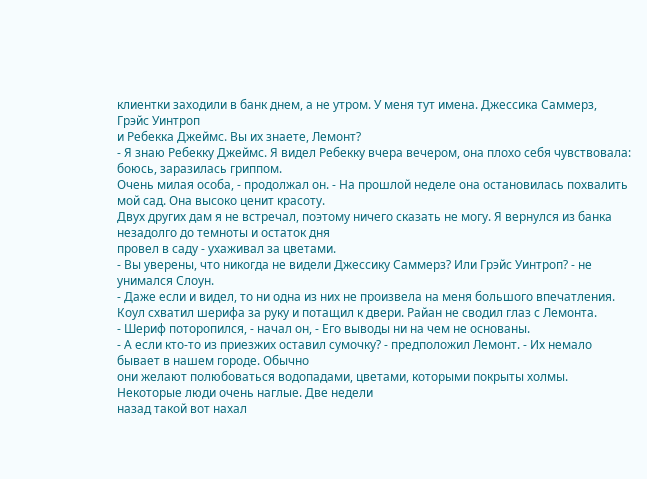клиентки заходили в банк днем, а не утром. У меня тут имена. Джессика Саммерз, Грэйс Уинтроп
и Ребекка Джеймс. Вы их знаете, Лемонт?
- Я знаю Ребекку Джеймс. Я видел Ребекку вчера вечером, она плохо себя чувствовала: боюсь, заразилась гриппом.
Очень милая особа, - продолжал он. - На прошлой неделе она остановилась похвалить мой сад. Она высоко ценит красоту.
Двух других дам я не встречал, поэтому ничего сказать не могу. Я вернулся из банка незадолго до темноты и остаток дня
провел в саду - ухаживал за цветами.
- Вы уверены, что никогда не видели Джессику Саммерз? Или Грэйс Уинтроп? - не унимался Слоун.
- Даже если и видел, то ни одна из них не произвела на меня большого впечатления.
Коул схватил шерифа за руку и потащил к двери. Райан не сводил глаз с Лемонта.
- Шериф поторопился, - начал он, - Его выводы ни на чем не основаны.
- А если кто-то из приезжих оставил сумочку? - предположил Лемонт. - Их немало бывает в нашем городе. Обычно
они желают полюбоваться водопадами, цветами, которыми покрыты холмы. Некоторые люди очень наглые. Две недели
назад такой вот нахал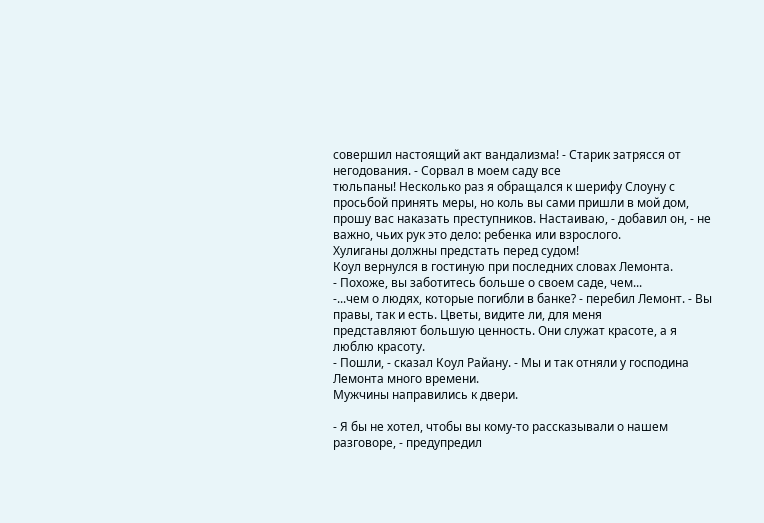совершил настоящий акт вандализма! - Старик затрясся от негодования. - Сорвал в моем саду все
тюльпаны! Несколько раз я обращался к шерифу Слоуну с просьбой принять меры, но коль вы сами пришли в мой дом,
прошу вас наказать преступников. Настаиваю, - добавил он, - не важно, чьих рук это дело: ребенка или взрослого.
Хулиганы должны предстать перед судом!
Коул вернулся в гостиную при последних словах Лемонта.
- Похоже, вы заботитесь больше о своем саде, чем...
-...чем о людях, которые погибли в банке? - перебил Лемонт. - Вы правы, так и есть. Цветы, видите ли, для меня
представляют большую ценность. Они служат красоте, а я люблю красоту.
- Пошли, - сказал Коул Райану. - Мы и так отняли у господина Лемонта много времени.
Мужчины направились к двери.

- Я бы не хотел, чтобы вы кому-то рассказывали о нашем разговоре, - предупредил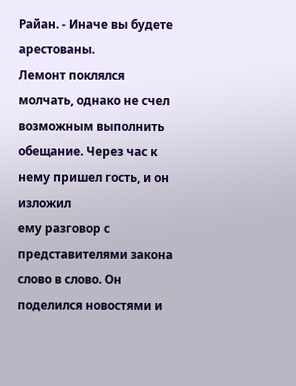Райан. - Иначе вы будете
арестованы.
Лемонт поклялся молчать, однако не счел возможным выполнить обещание. Через час к нему пришел гость, и он изложил
ему разговор с представителями закона слово в слово. Он поделился новостями и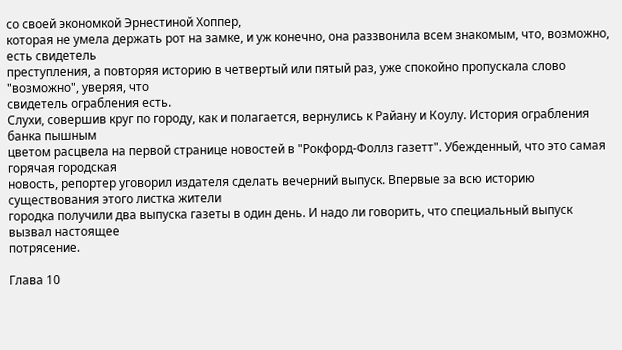со своей экономкой Эрнестиной Хоппер,
которая не умела держать рот на замке, и уж конечно, она раззвонила всем знакомым, что, возможно, есть свидетель
преступления, а повторяя историю в четвертый или пятый раз, уже спокойно пропускала слово "возможно", уверяя, что
свидетель ограбления есть.
Слухи, совершив круг по городу, как и полагается, вернулись к Райану и Коулу. История ограбления банка пышным
цветом расцвела на первой странице новостей в "Рокфорд-Фоллз газетт". Убежденный, что это самая горячая городская
новость, репортер уговорил издателя сделать вечерний выпуск. Впервые за всю историю существования этого листка жители
городка получили два выпуска газеты в один день. И надо ли говорить, что специальный выпуск вызвал настоящее
потрясение.

Глава 10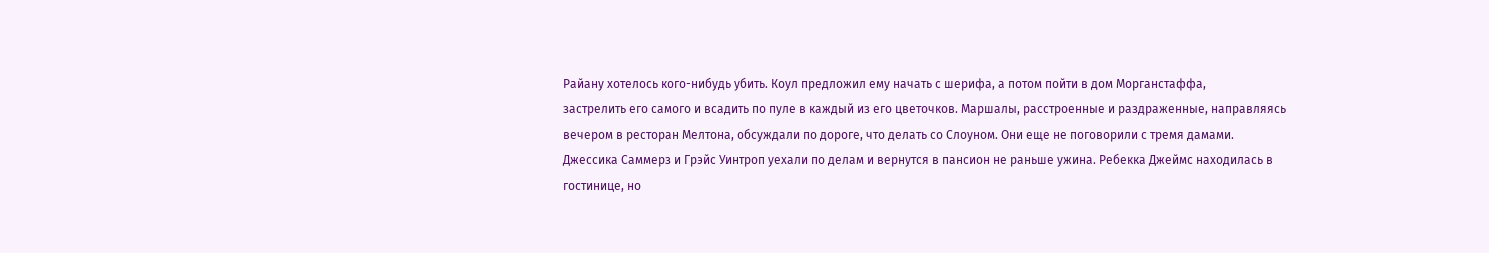Райану хотелось кого-нибудь убить. Коул предложил ему начать с шерифа, а потом пойти в дом Морганстаффа,
застрелить его самого и всадить по пуле в каждый из его цветочков. Маршалы, расстроенные и раздраженные, направляясь
вечером в ресторан Мелтона, обсуждали по дороге, что делать со Слоуном. Они еще не поговорили с тремя дамами.
Джессика Саммерз и Грэйс Уинтроп уехали по делам и вернутся в пансион не раньше ужина. Ребекка Джеймс находилась в
гостинице, но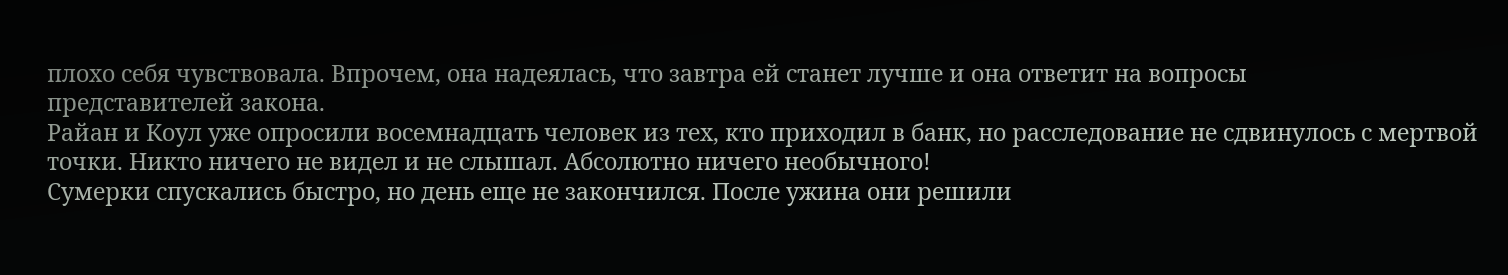плохо себя чувствовала. Впрочем, она надеялась, что завтра ей станет лучше и она ответит на вопросы
представителей закона.
Райан и Коул уже опросили восемнадцать человек из тех, кто приходил в банк, но расследование не сдвинулось с мертвой
точки. Никто ничего не видел и не слышал. Абсолютно ничего необычного!
Сумерки спускались быстро, но день еще не закончился. После ужина они решили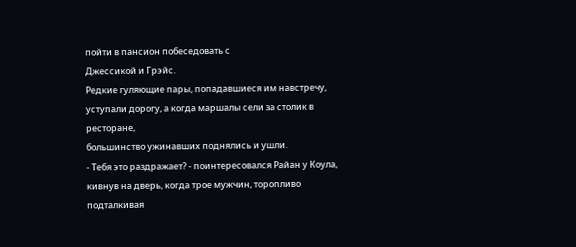пойти в пансион побеседовать с
Джессикой и Грэйс.
Редкие гуляющие пары, попадавшиеся им навстречу, уступали дорогу, а когда маршалы сели за столик в ресторане,
большинство ужинавших поднялись и ушли.
- Тебя это раздражает? - поинтересовался Райан у Коула, кивнув на дверь, когда трое мужчин, торопливо подталкивая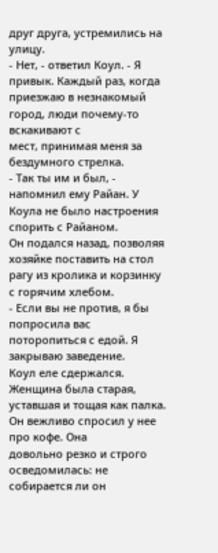друг друга, устремились на улицу.
- Нет, - ответил Коул. - Я привык. Каждый раз, когда приезжаю в незнакомый город, люди почему-то вскакивают с
мест, принимая меня за бездумного стрелка.
- Так ты им и был, - напомнил ему Райан. У Коула не было настроения спорить с Райаном.
Он подался назад, позволяя хозяйке поставить на стол рагу из кролика и корзинку с горячим хлебом.
- Если вы не против, я бы попросила вас поторопиться с едой. Я закрываю заведение.
Коул еле сдержался. Женщина была старая, уставшая и тощая как палка. Он вежливо спросил у нее про кофе. Она
довольно резко и строго осведомилась: не собирается ли он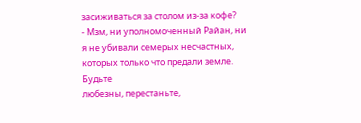засиживаться за столом из-за кофе?
- Мзм, ни уполномоченный Райан, ни я не убивали семерых несчастных, которых только что предали земле. Будьте
любезны, перестаньте,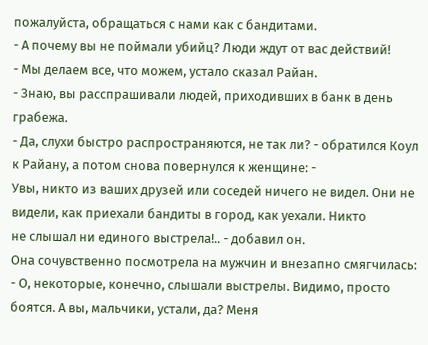пожалуйста, обращаться с нами как с бандитами.
- А почему вы не поймали убийц? Люди ждут от вас действий!
- Мы делаем все, что можем, устало сказал Райан.
- Знаю, вы расспрашивали людей, приходивших в банк в день грабежа.
- Да, слухи быстро распространяются, не так ли? - обратился Коул к Райану, а потом снова повернулся к женщине: -
Увы, никто из ваших друзей или соседей ничего не видел. Они не видели, как приехали бандиты в город, как уехали. Никто
не слышал ни единого выстрела!.. - добавил он.
Она сочувственно посмотрела на мужчин и внезапно смягчилась:
- О, некоторые, конечно, слышали выстрелы. Видимо, просто боятся. А вы, мальчики, устали, да? Меня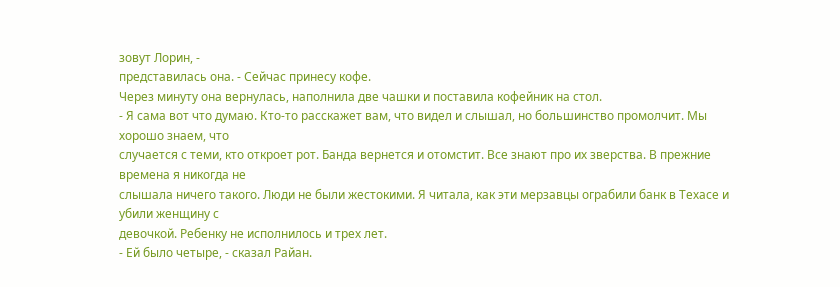зовут Лорин, -
представилась она. - Сейчас принесу кофе.
Через минуту она вернулась, наполнила две чашки и поставила кофейник на стол.
- Я сама вот что думаю. Кто-то расскажет вам, что видел и слышал, но большинство промолчит. Мы хорошо знаем, что
случается с теми, кто откроет рот. Банда вернется и отомстит. Все знают про их зверства. В прежние времена я никогда не
слышала ничего такого. Люди не были жестокими. Я читала, как эти мерзавцы ограбили банк в Техасе и убили женщину с
девочкой. Ребенку не исполнилось и трех лет.
- Ей было четыре, - сказал Райан.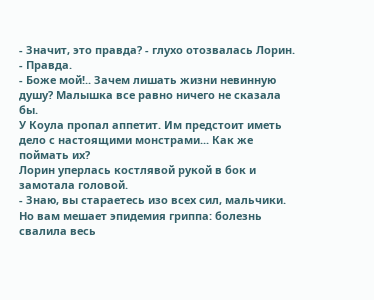- Значит, это правда? - глухо отозвалась Лорин.
- Правда.
- Боже мой!.. Зачем лишать жизни невинную душу? Малышка все равно ничего не сказала бы.
У Коула пропал аппетит. Им предстоит иметь дело с настоящими монстрами... Как же поймать их?
Лорин уперлась костлявой рукой в бок и замотала головой.
- Знаю, вы стараетесь изо всех сил, мальчики. Но вам мешает эпидемия гриппа: болезнь свалила весь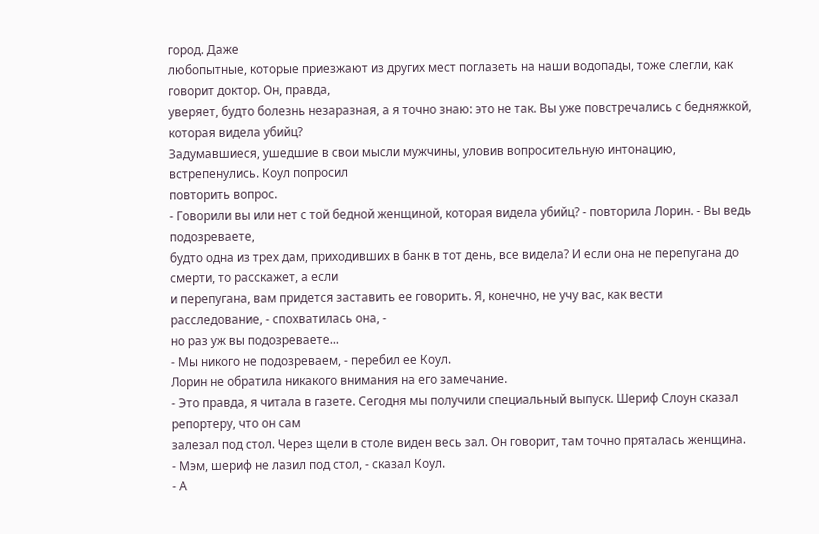город. Даже
любопытные, которые приезжают из других мест поглазеть на наши водопады, тоже слегли, как говорит доктор. Он, правда,
уверяет, будто болезнь незаразная, а я точно знаю: это не так. Вы уже повстречались с бедняжкой, которая видела убийц?
Задумавшиеся, ушедшие в свои мысли мужчины, уловив вопросительную интонацию, встрепенулись. Коул попросил
повторить вопрос.
- Говорили вы или нет с той бедной женщиной, которая видела убийц? - повторила Лорин. - Вы ведь подозреваете,
будто одна из трех дам, приходивших в банк в тот день, все видела? И если она не перепугана до смерти, то расскажет, а если
и перепугана, вам придется заставить ее говорить. Я, конечно, не учу вас, как вести расследование, - спохватилась она, -
но раз уж вы подозреваете...
- Мы никого не подозреваем, - перебил ее Коул.
Лорин не обратила никакого внимания на его замечание.
- Это правда, я читала в газете. Сегодня мы получили специальный выпуск. Шериф Слоун сказал репортеру, что он сам
залезал под стол. Через щели в столе виден весь зал. Он говорит, там точно пряталась женщина.
- Мэм, шериф не лазил под стол, - сказал Коул.
- А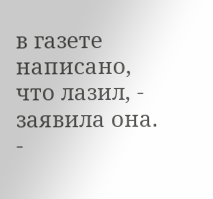в газете написано, что лазил, - заявила она. -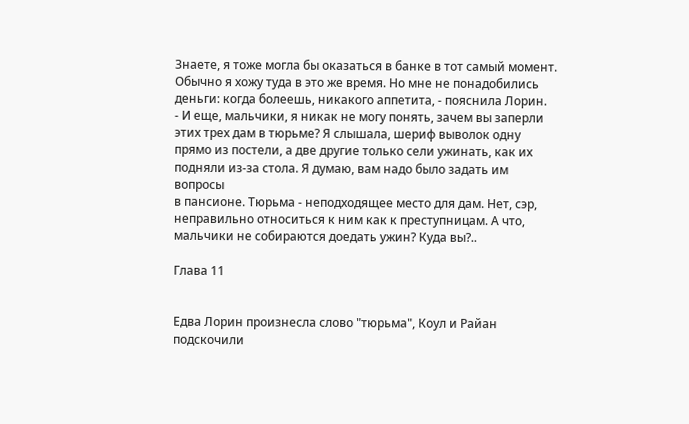Знаете, я тоже могла бы оказаться в банке в тот самый момент.
Обычно я хожу туда в это же время. Но мне не понадобились деньги: когда болеешь, никакого аппетита, - пояснила Лорин.
- И еще, мальчики, я никак не могу понять, зачем вы заперли этих трех дам в тюрьме? Я слышала, шериф выволок одну
прямо из постели, а две другие только сели ужинать, как их подняли из-за стола. Я думаю, вам надо было задать им вопросы
в пансионе. Тюрьма - неподходящее место для дам. Нет, сэр, неправильно относиться к ним как к преступницам. А что,
мальчики не собираются доедать ужин? Куда вы?..

Глава 11


Едва Лорин произнесла слово "тюрьма", Коул и Райан подскочили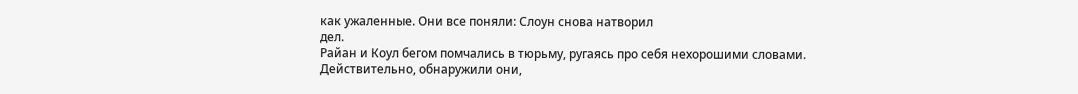как ужаленные. Они все поняли: Слоун снова натворил
дел.
Райан и Коул бегом помчались в тюрьму, ругаясь про себя нехорошими словами. Действительно, обнаружили они,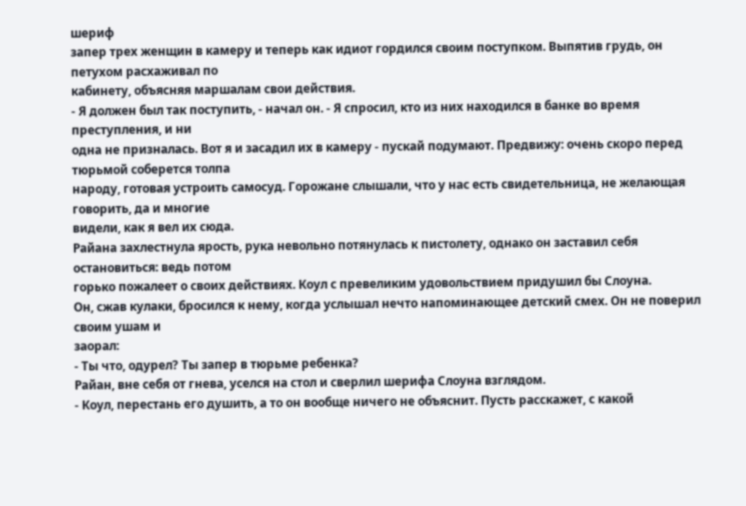шериф
запер трех женщин в камеру и теперь как идиот гордился своим поступком. Выпятив грудь, он петухом расхаживал по
кабинету, объясняя маршалам свои действия.
- Я должен был так поступить, - начал он. - Я спросил, кто из них находился в банке во время преступления, и ни
одна не призналась. Вот я и засадил их в камеру - пускай подумают. Предвижу: очень скоро перед тюрьмой соберется толпа
народу, готовая устроить самосуд. Горожане слышали, что у нас есть свидетельница, не желающая говорить, да и многие
видели, как я вел их сюда.
Райана захлестнула ярость, рука невольно потянулась к пистолету, однако он заставил себя остановиться: ведь потом
горько пожалеет о своих действиях. Коул с превеликим удовольствием придушил бы Слоуна.
Он, сжав кулаки, бросился к нему, когда услышал нечто напоминающее детский смех. Он не поверил своим ушам и
заорал:
- Ты что, одурел? Ты запер в тюрьме ребенка?
Райан, вне себя от гнева, уселся на стол и сверлил шерифа Слоуна взглядом.
- Коул, перестань его душить, а то он вообще ничего не объяснит. Пусть расскажет, с какой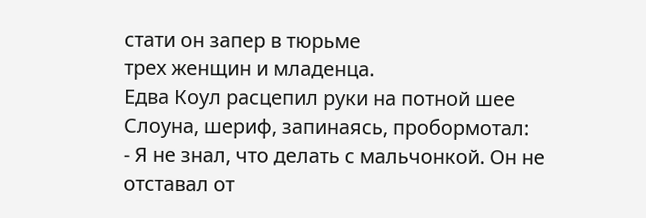стати он запер в тюрьме
трех женщин и младенца.
Едва Коул расцепил руки на потной шее Слоуна, шериф, запинаясь, пробормотал:
- Я не знал, что делать с мальчонкой. Он не отставал от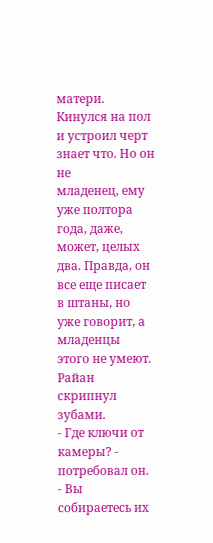матери. Кинулся на пол и устроил черт знает что. Но он не
младенец, ему уже полтора года, даже, может, целых два. Правда, он все еще писает в штаны, но уже говорит, а младенцы
этого не умеют.
Райан скрипнул зубами.
- Где ключи от камеры? - потребовал он.
- Вы собираетесь их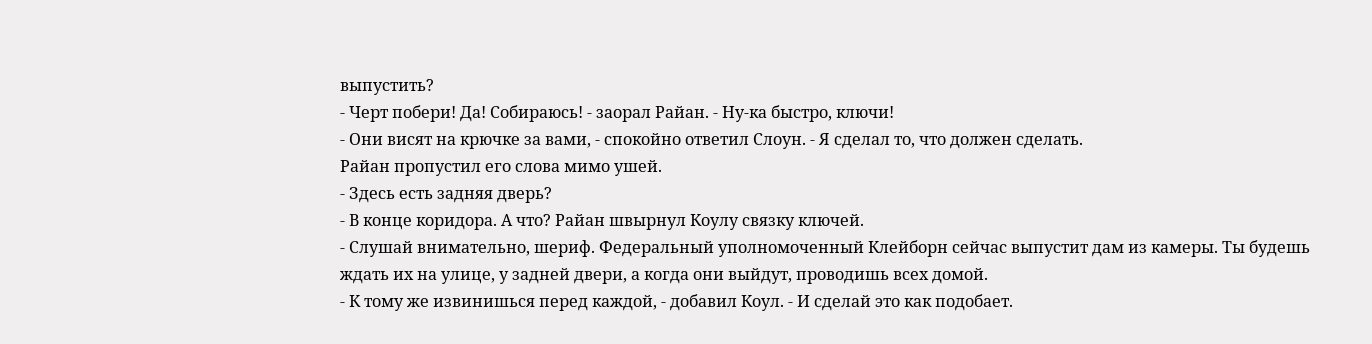выпустить?
- Черт побери! Да! Собираюсь! - заорал Райан. - Ну-ка быстро, ключи!
- Они висят на крючке за вами, - спокойно ответил Слоун. - Я сделал то, что должен сделать.
Райан пропустил его слова мимо ушей.
- Здесь есть задняя дверь?
- В конце коридора. А что? Райан швырнул Коулу связку ключей.
- Слушай внимательно, шериф. Федеральный уполномоченный Клейборн сейчас выпустит дам из камеры. Ты будешь
ждать их на улице, у задней двери, а когда они выйдут, проводишь всех домой.
- К тому же извинишься перед каждой, - добавил Коул. - И сделай это как подобает.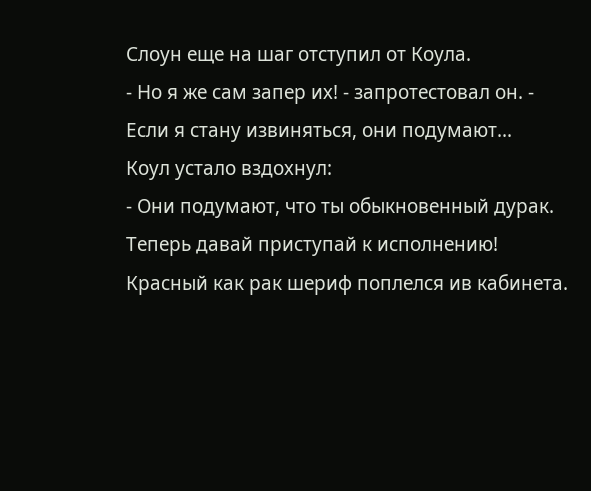Слоун еще на шаг отступил от Коула.
- Но я же сам запер их! - запротестовал он. - Если я стану извиняться, они подумают...
Коул устало вздохнул:
- Они подумают, что ты обыкновенный дурак. Теперь давай приступай к исполнению!
Красный как рак шериф поплелся ив кабинета.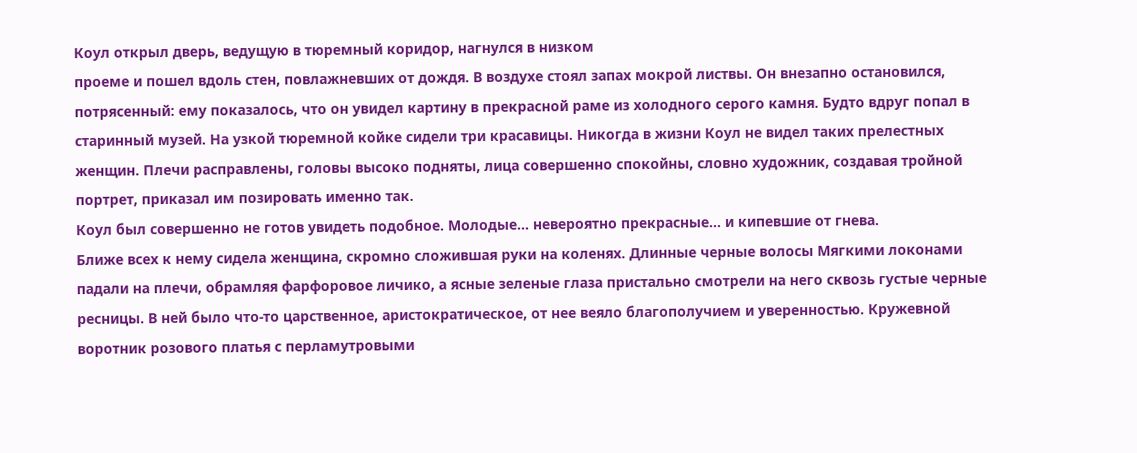Коул открыл дверь, ведущую в тюремный коридор, нагнулся в низком
проеме и пошел вдоль стен, повлажневших от дождя. В воздухе стоял запах мокрой листвы. Он внезапно остановился,
потрясенный: ему показалось, что он увидел картину в прекрасной раме из холодного серого камня. Будто вдруг попал в
старинный музей. На узкой тюремной койке сидели три красавицы. Никогда в жизни Коул не видел таких прелестных
женщин. Плечи расправлены, головы высоко подняты, лица совершенно спокойны, словно художник, создавая тройной
портрет, приказал им позировать именно так.
Коул был совершенно не готов увидеть подобное. Молодые... невероятно прекрасные... и кипевшие от гнева.
Ближе всех к нему сидела женщина, скромно сложившая руки на коленях. Длинные черные волосы Мягкими локонами
падали на плечи, обрамляя фарфоровое личико, а ясные зеленые глаза пристально смотрели на него сквозь густые черные
ресницы. В ней было что-то царственное, аристократическое, от нее веяло благополучием и уверенностью. Кружевной
воротник розового платья с перламутровыми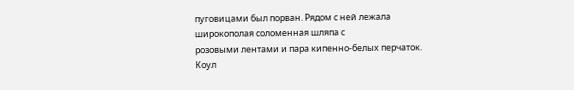пуговицами был порван. Рядом с ней лежала широкополая соломенная шляпа с
розовыми лентами и пара кипенно-белых перчаток.
Коул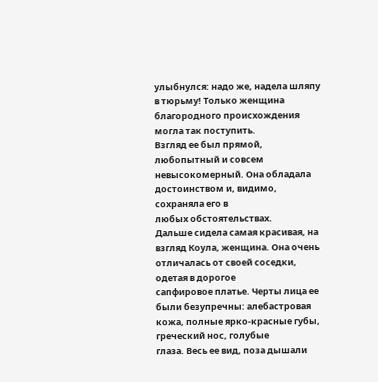улыбнулся: надо же, надела шляпу в тюрьму! Только женщина благородного происхождения могла так поступить.
Взгляд ее был прямой, любопытный и совсем невысокомерный. Она обладала достоинством и, видимо, сохраняла его в
любых обстоятельствах.
Дальше сидела самая красивая, на взгляд Коула, женщина. Она очень отличалась от своей соседки, одетая в дорогое
сапфировое платье. Черты лица ее были безупречны: алебастровая кожа, полные ярко-красные губы, греческий нос, голубые
глаза. Весь ее вид, поза дышали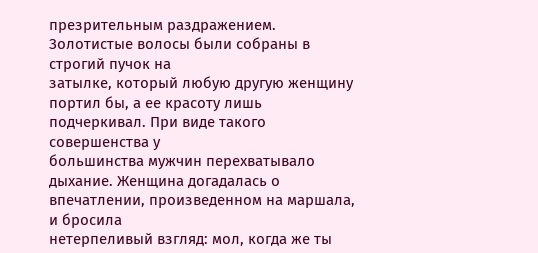презрительным раздражением. Золотистые волосы были собраны в строгий пучок на
затылке, который любую другую женщину портил бы, а ее красоту лишь подчеркивал. При виде такого совершенства у
большинства мужчин перехватывало дыхание. Женщина догадалась о впечатлении, произведенном на маршала, и бросила
нетерпеливый взгляд: мол, когда же ты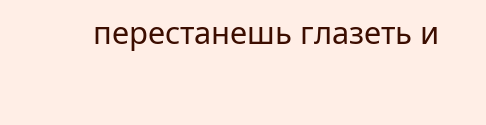перестанешь глазеть и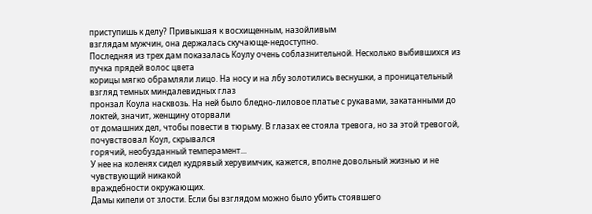приступишь к делу? Привыкшая к восхищенным, назойливым
взглядам мужчин, она держалась скучающе-недоступно.
Последняя из трех дам показалась Коулу очень соблазнительной. Несколько выбившихся из пучка прядей волос цвета
корицы мягко обрамляли лицо. На носу и на лбу золотились веснушки, а проницательный взгляд темных миндалевидных глаз
пронзал Коула насквозь. На ней было бледно-лиловое платье с рукавами, закатанными до локтей, значит, женщину оторвали
от домашних дел, чтобы повести в тюрьму. В глазах ее стояла тревога, но за этой тревогой, почувствовал Коул, скрывался
горячий, необузданный темперамент...
У нее на коленях сидел кудрявый херувимчик, кажется, вполне довольный жизнью и не чувствующий никакой
враждебности окружающих.
Дамы кипели от злости. Если бы взглядом можно было убить стоявшего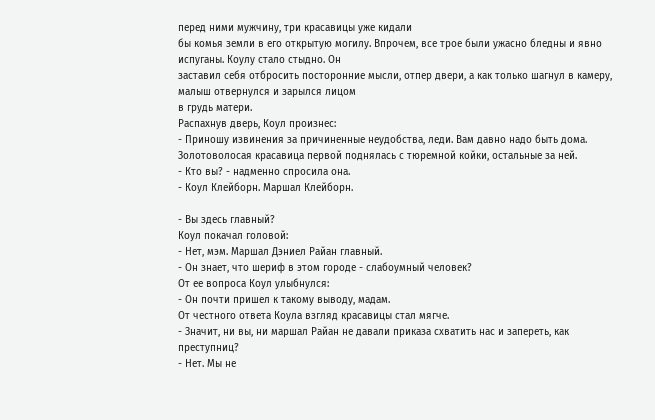перед ними мужчину, три красавицы уже кидали
бы комья земли в его открытую могилу. Впрочем, все трое были ужасно бледны и явно испуганы. Коулу стало стыдно. Он
заставил себя отбросить посторонние мысли, отпер двери, а как только шагнул в камеру, малыш отвернулся и зарылся лицом
в грудь матери.
Распахнув дверь, Коул произнес:
- Приношу извинения за причиненные неудобства, леди. Вам давно надо быть дома.
Золотоволосая красавица первой поднялась с тюремной койки, остальные за ней.
- Кто вы? - надменно спросила она.
- Коул Клейборн. Маршал Клейборн.

- Вы здесь главный?
Коул покачал головой:
- Нет, мэм. Маршал Дэниел Райан главный.
- Он знает, что шериф в этом городе - слабоумный человек?
От ее вопроса Коул улыбнулся:
- Он почти пришел к такому выводу, мадам.
От честного ответа Коула взгляд красавицы стал мягче.
- Значит, ни вы, ни маршал Райан не давали приказа схватить нас и запереть, как преступниц?
- Нет. Мы не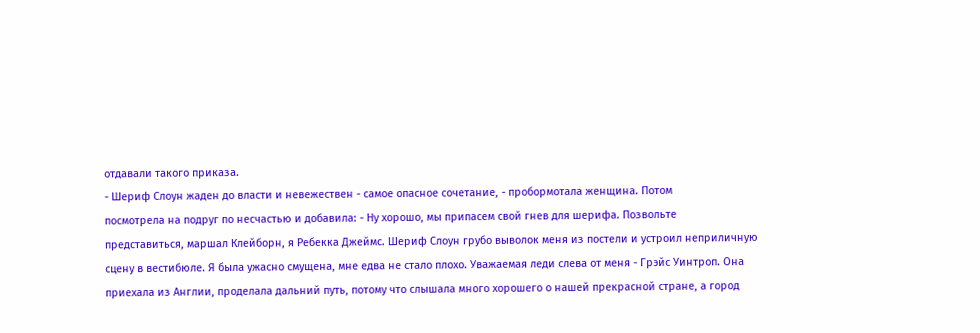отдавали такого приказа.
- Шериф Слоун жаден до власти и невежествен - самое опасное сочетание, - пробормотала женщина. Потом
посмотрела на подруг по несчастью и добавила: - Ну хорошо, мы припасем свой гнев для шерифа. Позвольте
представиться, маршал Клейборн, я Ребекка Джеймс. Шериф Слоун грубо выволок меня из постели и устроил неприличную
сцену в вестибюле. Я была ужасно смущена, мне едва не стало плохо. Уважаемая леди слева от меня - Грэйс Уинтроп. Она
приехала из Англии, проделала дальний путь, потому что слышала много хорошего о нашей прекрасной стране, а город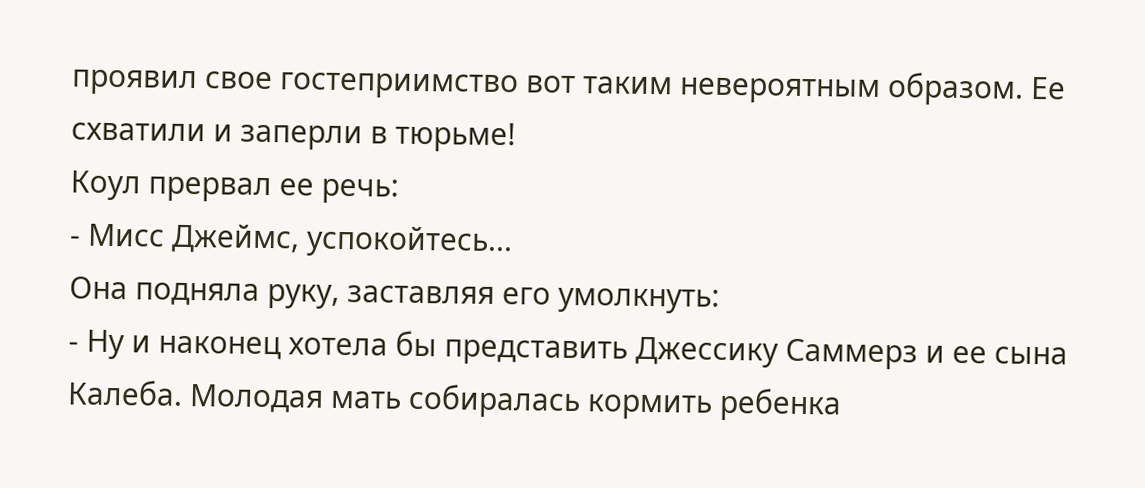проявил свое гостеприимство вот таким невероятным образом. Ее схватили и заперли в тюрьме!
Коул прервал ее речь:
- Мисс Джеймс, успокойтесь...
Она подняла руку, заставляя его умолкнуть:
- Ну и наконец хотела бы представить Джессику Саммерз и ее сына Калеба. Молодая мать собиралась кормить ребенка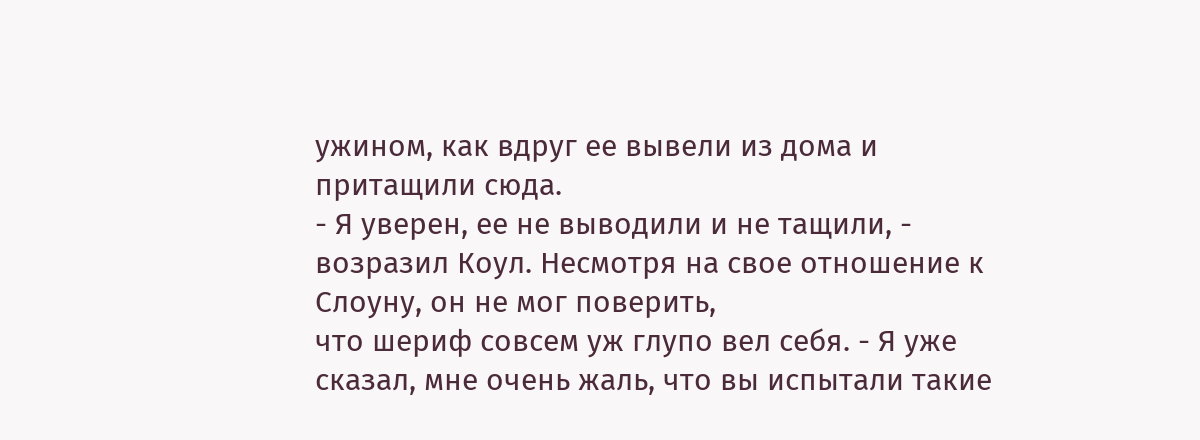ужином, как вдруг ее вывели из дома и притащили сюда.
- Я уверен, ее не выводили и не тащили, - возразил Коул. Несмотря на свое отношение к Слоуну, он не мог поверить,
что шериф совсем уж глупо вел себя. - Я уже сказал, мне очень жаль, что вы испытали такие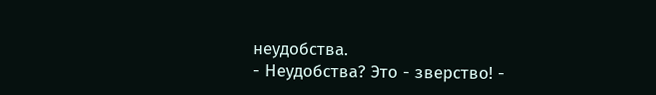неудобства.
- Неудобства? Это - зверство! -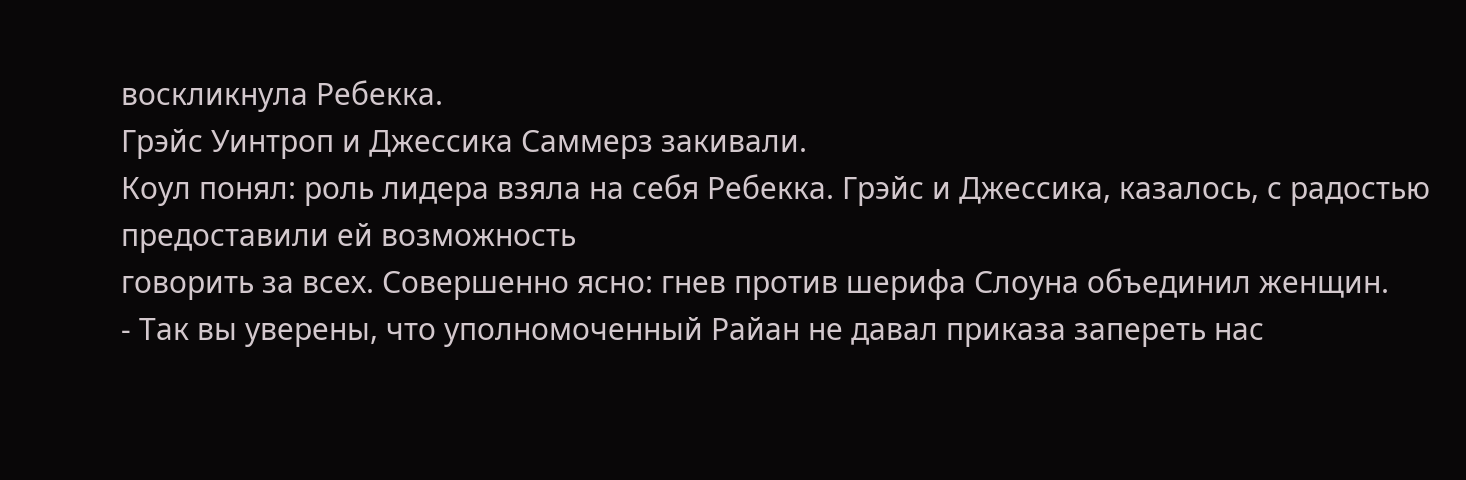воскликнула Ребекка.
Грэйс Уинтроп и Джессика Саммерз закивали.
Коул понял: роль лидера взяла на себя Ребекка. Грэйс и Джессика, казалось, с радостью предоставили ей возможность
говорить за всех. Совершенно ясно: гнев против шерифа Слоуна объединил женщин.
- Так вы уверены, что уполномоченный Райан не давал приказа запереть нас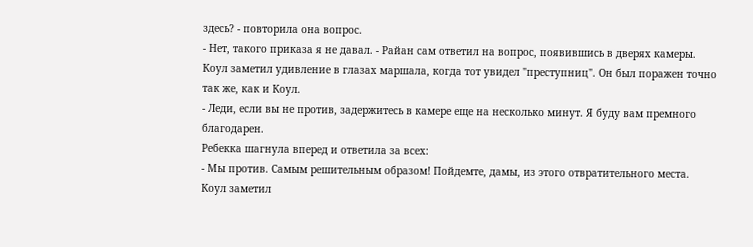здесь? - повторила она вопрос.
- Нет, такого приказа я не давал. - Райан сам ответил на вопрос, появившись в дверях камеры.
Коул заметил удивление в глазах маршала, когда тот увидел "преступниц". Он был поражен точно так же, как и Коул.
- Леди, если вы не против, задержитесь в камере еще на несколько минут. Я буду вам премного благодарен.
Ребекка шагнула вперед и ответила за всех:
- Мы против. Самым решительным образом! Пойдемте, дамы, из этого отвратительного места.
Коул заметил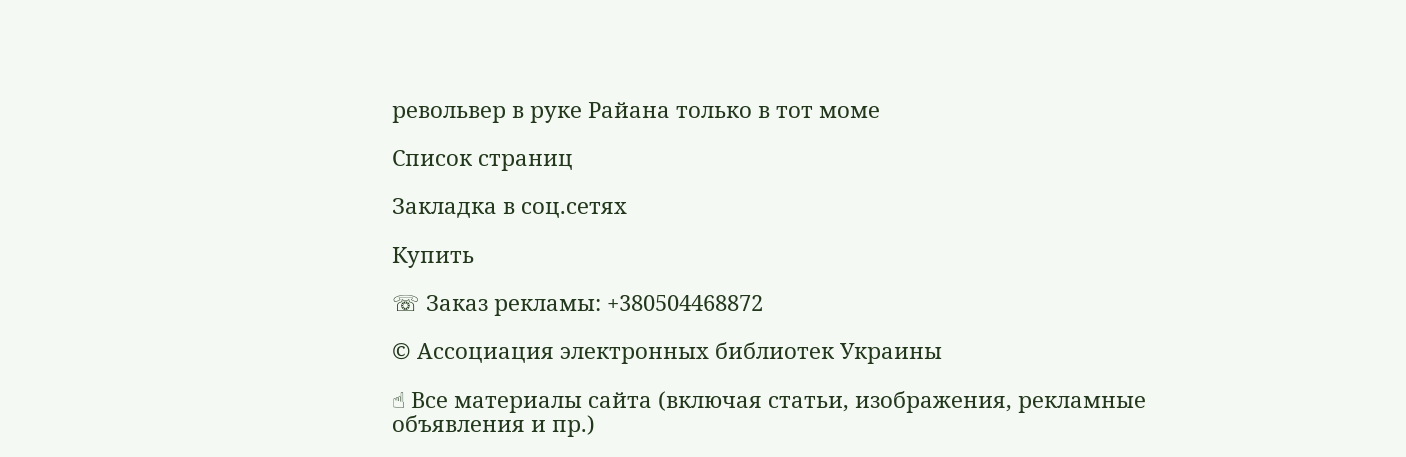револьвер в руке Райана только в тот моме

Список страниц

Закладка в соц.сетях

Купить

☏ Заказ рекламы: +380504468872

© Ассоциация электронных библиотек Украины

☝ Все материалы сайта (включая статьи, изображения, рекламные объявления и пр.)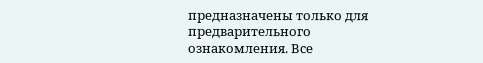предназначены только для предварительного ознакомления. Все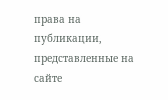права на публикации, представленные на сайте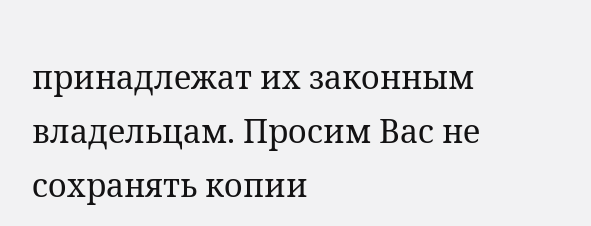принадлежат их законным владельцам. Просим Вас не сохранять копии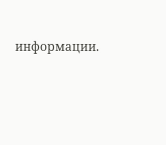информации.